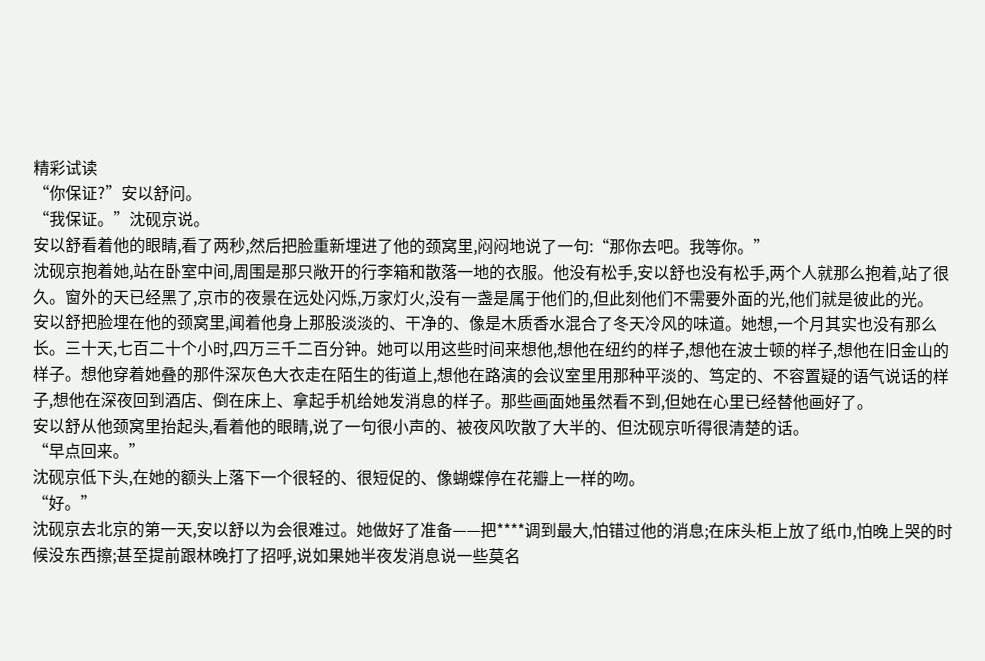精彩试读
“你保证?”安以舒问。
“我保证。”沈砚京说。
安以舒看着他的眼睛,看了两秒,然后把脸重新埋进了他的颈窝里,闷闷地说了一句:“那你去吧。我等你。”
沈砚京抱着她,站在卧室中间,周围是那只敞开的行李箱和散落一地的衣服。他没有松手,安以舒也没有松手,两个人就那么抱着,站了很久。窗外的天已经黑了,京市的夜景在远处闪烁,万家灯火,没有一盏是属于他们的,但此刻他们不需要外面的光,他们就是彼此的光。
安以舒把脸埋在他的颈窝里,闻着他身上那股淡淡的、干净的、像是木质香水混合了冬天冷风的味道。她想,一个月其实也没有那么长。三十天,七百二十个小时,四万三千二百分钟。她可以用这些时间来想他,想他在纽约的样子,想他在波士顿的样子,想他在旧金山的样子。想他穿着她叠的那件深灰色大衣走在陌生的街道上,想他在路演的会议室里用那种平淡的、笃定的、不容置疑的语气说话的样子,想他在深夜回到酒店、倒在床上、拿起手机给她发消息的样子。那些画面她虽然看不到,但她在心里已经替他画好了。
安以舒从他颈窝里抬起头,看着他的眼睛,说了一句很小声的、被夜风吹散了大半的、但沈砚京听得很清楚的话。
“早点回来。”
沈砚京低下头,在她的额头上落下一个很轻的、很短促的、像蝴蝶停在花瓣上一样的吻。
“好。”
沈砚京去北京的第一天,安以舒以为会很难过。她做好了准备——把****调到最大,怕错过他的消息;在床头柜上放了纸巾,怕晚上哭的时候没东西擦;甚至提前跟林晚打了招呼,说如果她半夜发消息说一些莫名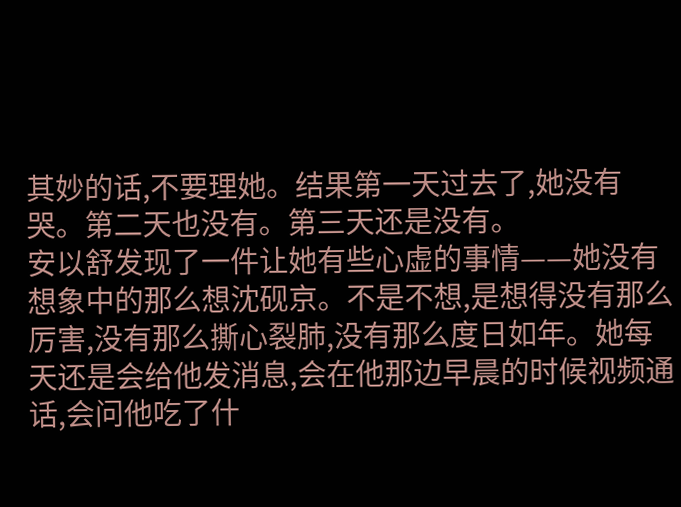其妙的话,不要理她。结果第一天过去了,她没有哭。第二天也没有。第三天还是没有。
安以舒发现了一件让她有些心虚的事情——她没有想象中的那么想沈砚京。不是不想,是想得没有那么厉害,没有那么撕心裂肺,没有那么度日如年。她每天还是会给他发消息,会在他那边早晨的时候视频通话,会问他吃了什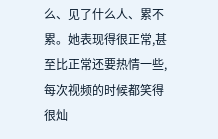么、见了什么人、累不累。她表现得很正常,甚至比正常还要热情一些,每次视频的时候都笑得很灿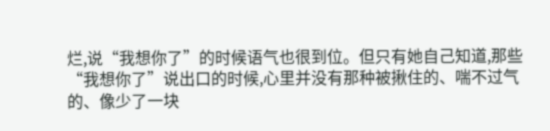烂,说“我想你了”的时候语气也很到位。但只有她自己知道,那些“我想你了”说出口的时候,心里并没有那种被揪住的、喘不过气的、像少了一块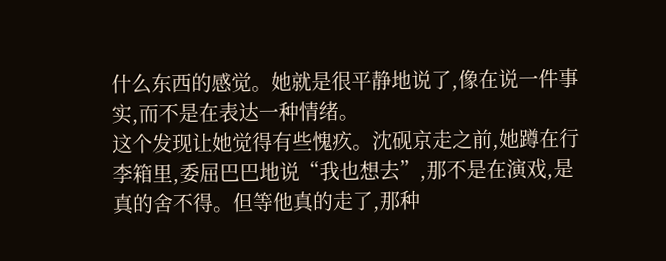什么东西的感觉。她就是很平静地说了,像在说一件事实,而不是在表达一种情绪。
这个发现让她觉得有些愧疚。沈砚京走之前,她蹲在行李箱里,委屈巴巴地说“我也想去”,那不是在演戏,是真的舍不得。但等他真的走了,那种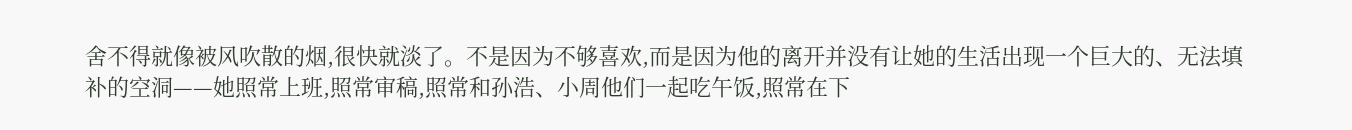舍不得就像被风吹散的烟,很快就淡了。不是因为不够喜欢,而是因为他的离开并没有让她的生活出现一个巨大的、无法填补的空洞——她照常上班,照常审稿,照常和孙浩、小周他们一起吃午饭,照常在下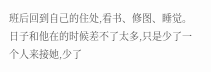班后回到自己的住处,看书、修图、睡觉。日子和他在的时候差不了太多,只是少了一个人来接她,少了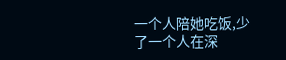一个人陪她吃饭,少了一个人在深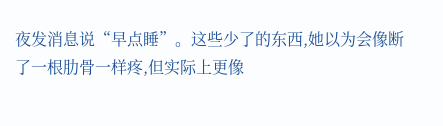夜发消息说“早点睡”。这些少了的东西,她以为会像断了一根肋骨一样疼,但实际上更像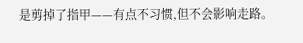是剪掉了指甲——有点不习惯,但不会影响走路。